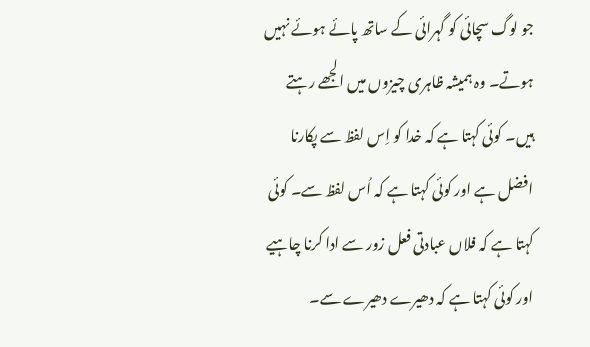جو لوگ سچائی کو گہرائی کے ساتھ پائے ہوئے نہیں ہوتے۔ وہ ہمیشہ ظاہری چیزوں میں الجھے رہتے ہیں۔ کوئی کہتا ہے کہ خدا کو اِس لفظ سے پکارنا افضل ہے اور کوئی کہتا ہے کہ اُس لفظ سے۔ کوئی کہتا ہے کہ فلاں عبادتی فعل زور سے ادا کرنا چاہیے اور کوئی کہتا ہے کہ دھیرے دھیرے سے۔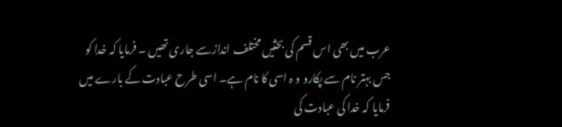عرب میں بھی اس قسم کی بحثیں مختلف اندازسے جاری تھیں ۔ فرمایا کہ خدا کو جس بہتر نام سے پکارو و ہ اسی کا نام ہے۔ اسی طرح عبادت کے بارے میں فرمایا کہ خدا کی عبادت کی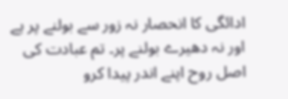ادائگی کا انحصار نہ زور سے بولنے پر ہے اور نہ دھیرے بولنے پر۔ تم عبادت کی اصل روح اپنے اندر پیدا کرو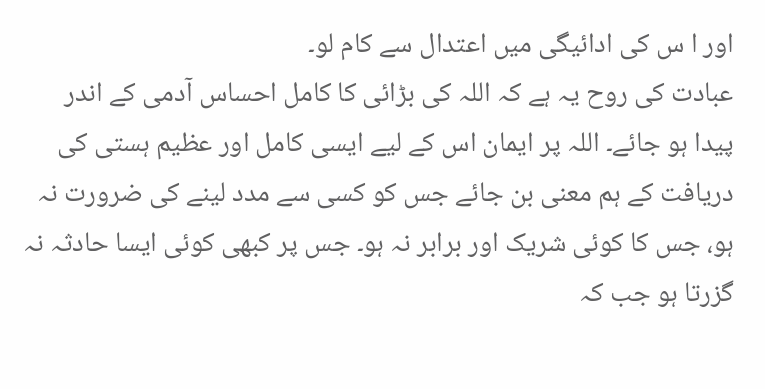اور ا س کی ادائيگی میں اعتدال سے کام لو۔
عبادت کی روح یہ ہے کہ اللہ کی بڑائی کا کامل احساس آدمی کے اندر پیدا ہو جائے۔ اللہ پر ایمان اس کے لیے ایسی کامل اور عظیم ہستی کی دریافت کے ہم معنی بن جائے جس کو کسی سے مدد لینے کی ضرورت نہ ہو، جس کا کوئی شریک اور برابر نہ ہو۔ جس پر کبھی کوئی ایسا حادثہ نہ گزرتا ہو جب کہ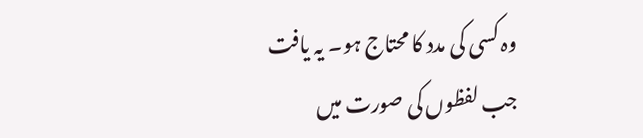وہ کسی کی مدد کا محتاج ہو۔ یہ یافت جب لفظوں کی صورت میں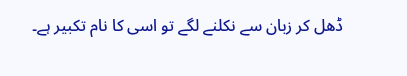ڈھل کر زبان سے نکلنے لگے تو اسی کا نام تکبیر ہے۔